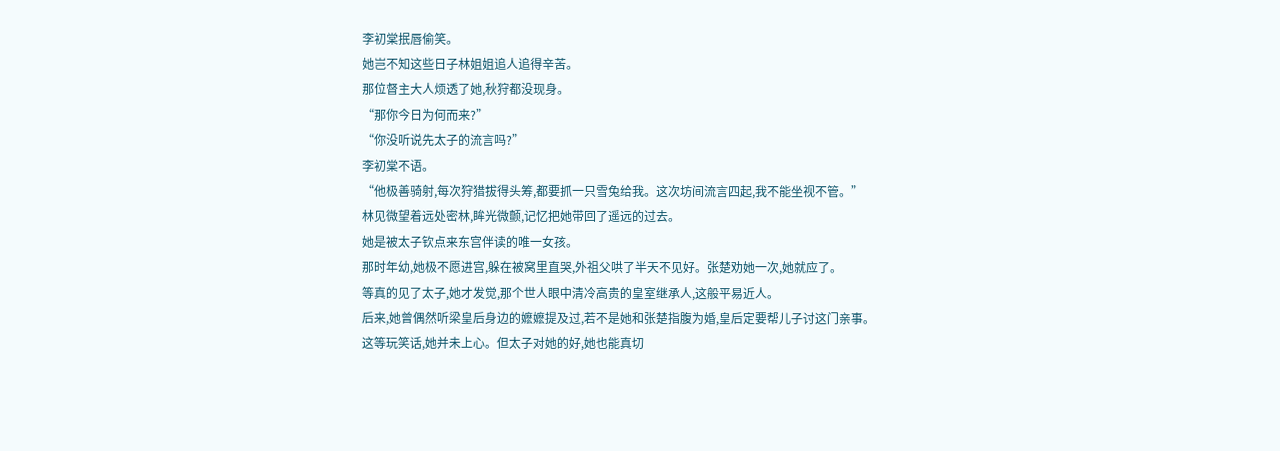李初棠抿唇偷笑。
她岂不知这些日子林姐姐追人追得辛苦。
那位督主大人烦透了她,秋狩都没现身。
“那你今日为何而来?”
“你没听说先太子的流言吗?”
李初棠不语。
“他极善骑射,每次狩猎拔得头筹,都要抓一只雪兔给我。这次坊间流言四起,我不能坐视不管。”
林见微望着远处密林,眸光微颤,记忆把她带回了遥远的过去。
她是被太子钦点来东宫伴读的唯一女孩。
那时年幼,她极不愿进宫,躲在被窝里直哭,外祖父哄了半天不见好。张楚劝她一次,她就应了。
等真的见了太子,她才发觉,那个世人眼中清冷高贵的皇室继承人,这般平易近人。
后来,她曾偶然听梁皇后身边的嬷嬷提及过,若不是她和张楚指腹为婚,皇后定要帮儿子讨这门亲事。
这等玩笑话,她并未上心。但太子对她的好,她也能真切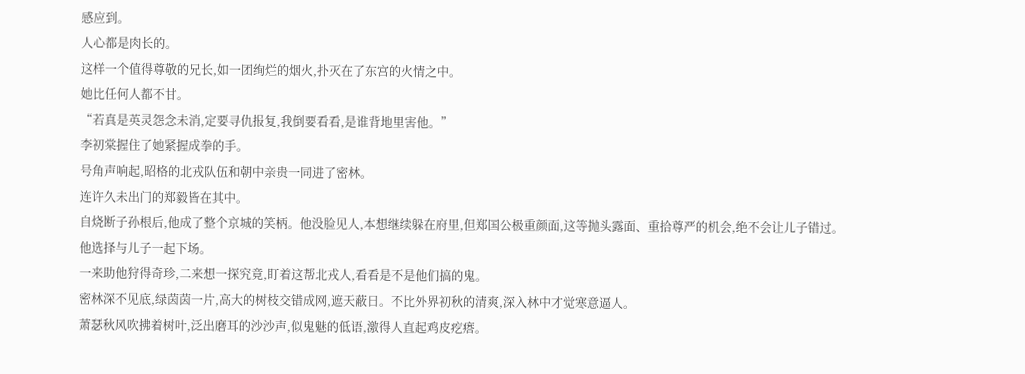感应到。
人心都是肉长的。
这样一个值得尊敬的兄长,如一团绚烂的烟火,扑灭在了东宫的火情之中。
她比任何人都不甘。
“若真是英灵怨念未消,定要寻仇报复,我倒要看看,是谁背地里害他。”
李初棠握住了她紧握成拳的手。
号角声响起,昭格的北戎队伍和朝中亲贵一同进了密林。
连许久未出门的郑毅皆在其中。
自烧断子孙根后,他成了整个京城的笑柄。他没脸见人,本想继续躲在府里,但郑国公极重颜面,这等抛头露面、重拾尊严的机会,绝不会让儿子错过。
他选择与儿子一起下场。
一来助他狩得奇珍,二来想一探究竟,盯着这帮北戎人,看看是不是他们搞的鬼。
密林深不见底,绿茵茵一片,高大的树枝交错成网,遮天蔽日。不比外界初秋的清爽,深入林中才觉寒意逼人。
萧瑟秋风吹拂着树叶,泛出磨耳的沙沙声,似鬼魅的低语,激得人直起鸡皮疙瘩。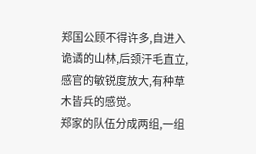郑国公顾不得许多,自进入诡谲的山林,后颈汗毛直立,感官的敏锐度放大,有种草木皆兵的感觉。
郑家的队伍分成两组,一组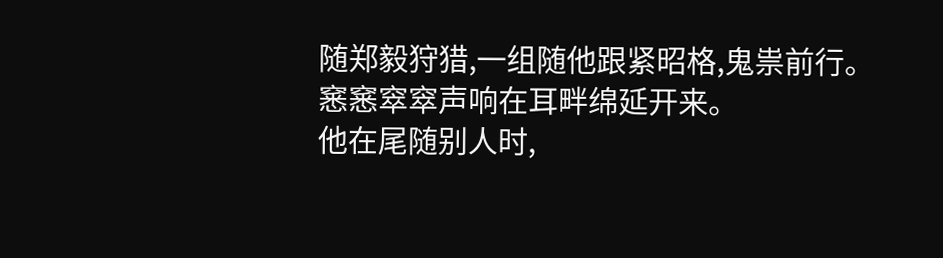随郑毅狩猎,一组随他跟紧昭格,鬼祟前行。
窸窸窣窣声响在耳畔绵延开来。
他在尾随别人时,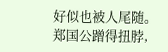好似也被人尾随。
郑国公蹭得扭脖,